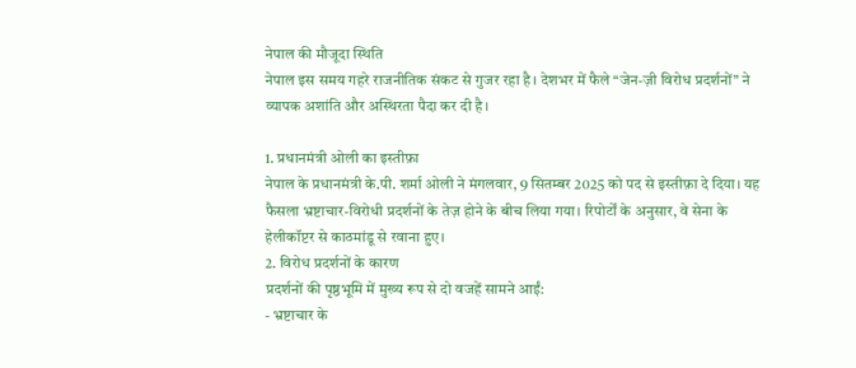नेपाल की मौजूदा स्थिति
नेपाल इस समय गहरे राजनीतिक संकट से गुजर रहा है। देशभर में फैले “जेन-ज़ी विरोध प्रदर्शनों” ने व्यापक अशांति और अस्थिरता पैदा कर दी है।

1. प्रधानमंत्री ओली का इस्तीफ़ा
नेपाल के प्रधानमंत्री के.पी. शर्मा ओली ने मंगलवार, 9 सितम्बर 2025 को पद से इस्तीफ़ा दे दिया। यह फैसला भ्रष्टाचार-विरोधी प्रदर्शनों के तेज़ होने के बीच लिया गया। रिपोर्टों के अनुसार, वे सेना के हेलीकॉप्टर से काठमांडू से रवाना हुए।
2. विरोध प्रदर्शनों के कारण
प्रदर्शनों की पृष्ठभूमि में मुख्य रूप से दो वजहें सामने आईं:
- भ्रष्टाचार के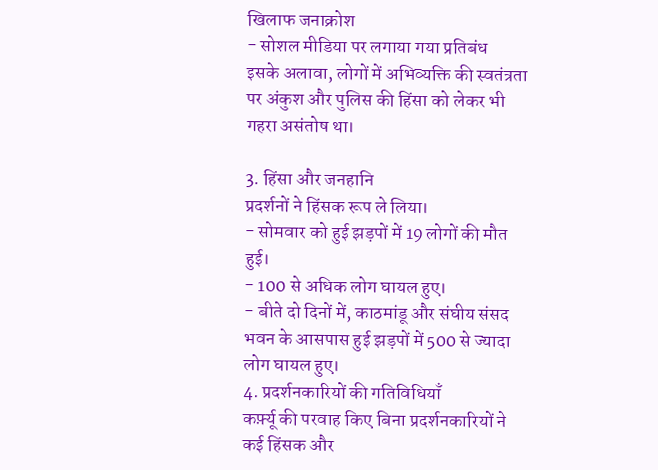खिलाफ जनाक्रोश
- सोशल मीडिया पर लगाया गया प्रतिबंध
इसके अलावा, लोगों में अभिव्यक्ति की स्वतंत्रता पर अंकुश और पुलिस की हिंसा को लेकर भी गहरा असंतोष था।

3. हिंसा और जनहानि
प्रदर्शनों ने हिंसक रूप ले लिया।
- सोमवार को हुई झड़पों में 19 लोगों की मौत हुई।
- 100 से अधिक लोग घायल हुए।
- बीते दो दिनों में, काठमांडू और संघीय संसद भवन के आसपास हुई झड़पों में 500 से ज्यादा लोग घायल हुए।
4. प्रदर्शनकारियों की गतिविधियाँ
कर्फ़्यू की परवाह किए बिना प्रदर्शनकारियों ने कई हिंसक और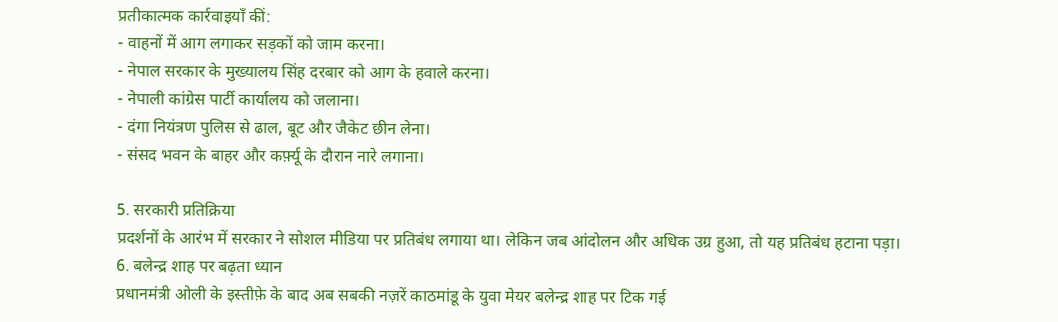प्रतीकात्मक कार्रवाइयाँ कीं:
- वाहनों में आग लगाकर सड़कों को जाम करना।
- नेपाल सरकार के मुख्यालय सिंह दरबार को आग के हवाले करना।
- नेपाली कांग्रेस पार्टी कार्यालय को जलाना।
- दंगा नियंत्रण पुलिस से ढाल, बूट और जैकेट छीन लेना।
- संसद भवन के बाहर और कर्फ़्यू के दौरान नारे लगाना।

5. सरकारी प्रतिक्रिया
प्रदर्शनों के आरंभ में सरकार ने सोशल मीडिया पर प्रतिबंध लगाया था। लेकिन जब आंदोलन और अधिक उग्र हुआ, तो यह प्रतिबंध हटाना पड़ा।
6. बलेन्द्र शाह पर बढ़ता ध्यान
प्रधानमंत्री ओली के इस्तीफ़े के बाद अब सबकी नज़रें काठमांडू के युवा मेयर बलेन्द्र शाह पर टिक गई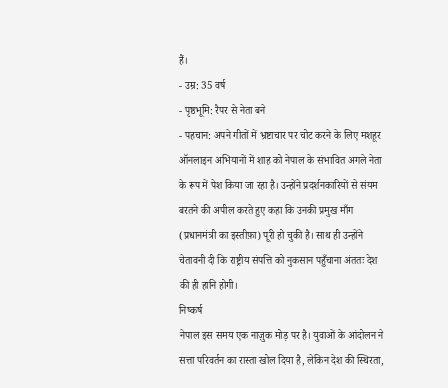हैं।
- उम्र: 35 वर्ष
- पृष्ठभूमि: रैपर से नेता बने
- पहचान: अपने गीतों में भ्रष्टाचार पर चोट करने के लिए मशहूर
ऑनलाइन अभियानों में शाह को नेपाल के संभावित अगले नेता के रूप में पेश किया जा रहा है। उन्होंने प्रदर्शनकारियों से संयम बरतने की अपील करते हुए कहा कि उनकी प्रमुख माँग (प्रधानमंत्री का इस्तीफ़ा) पूरी हो चुकी है। साथ ही उन्होंने चेतावनी दी कि राष्ट्रीय संपत्ति को नुकसान पहुँचाना अंततः देश की ही हानि होगी।
निष्कर्ष
नेपाल इस समय एक नाज़ुक मोड़ पर है। युवाओं के आंदोलन ने सत्ता परिवर्तन का रास्ता खोल दिया है, लेकिन देश की स्थिरता,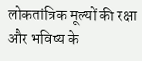लोकतांत्रिक मूल्यों की रक्षा और भविष्य के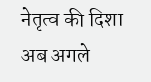नेतृत्व की दिशा अब अगले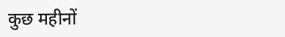कुछ महीनों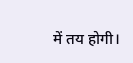में तय होगी।